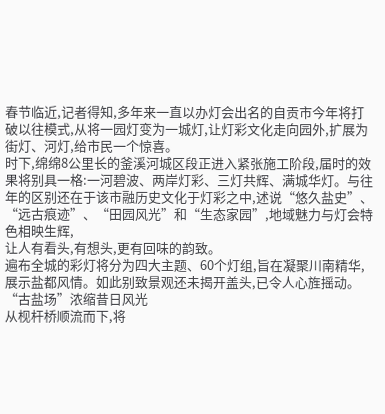春节临近,记者得知,多年来一直以办灯会出名的自贡市今年将打破以往模式,从将一园灯变为一城灯,让灯彩文化走向园外,扩展为街灯、河灯,给市民一个惊喜。
时下,绵绵8公里长的釜溪河城区段正进入紧张施工阶段,届时的效果将别具一格:一河碧波、两岸灯彩、三灯共辉、满城华灯。与往年的区别还在于该市融历史文化于灯彩之中,述说“悠久盐史”、“远古痕迹”、“田园风光”和“生态家园”,地域魅力与灯会特色相映生辉,
让人有看头,有想头,更有回味的韵致。
遍布全城的彩灯将分为四大主题、60个灯组,旨在凝聚川南精华,展示盐都风情。如此别致景观还未揭开盖头,已令人心旌摇动。
“古盐场”浓缩昔日风光
从枧杆桥顺流而下,将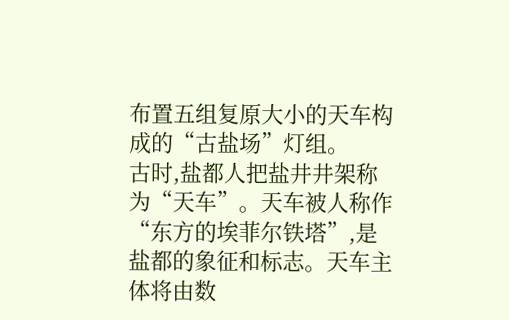布置五组复原大小的天车构成的“古盐场”灯组。
古时,盐都人把盐井井架称为“天车”。天车被人称作“东方的埃菲尔铁塔”,是盐都的象征和标志。天车主体将由数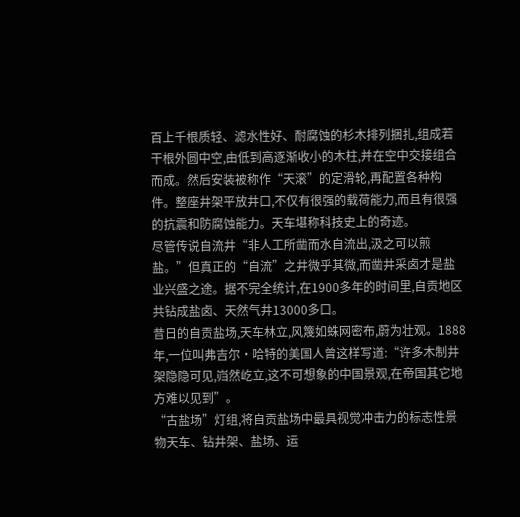百上千根质轻、滤水性好、耐腐蚀的杉木排列捆扎,组成若干根外圆中空,由低到高逐渐收小的木柱,并在空中交接组合而成。然后安装被称作“天滚”的定滑轮,再配置各种构件。整座井架平放井口,不仅有很强的载荷能力,而且有很强的抗震和防腐蚀能力。天车堪称科技史上的奇迹。
尽管传说自流井“非人工所凿而水自流出,汲之可以煎盐。”但真正的“自流”之井微乎其微,而凿井采卤才是盐业兴盛之途。据不完全统计,在1900多年的时间里,自贡地区共钻成盐卤、天然气井13000多口。
昔日的自贡盐场,天车林立,风篾如蛛网密布,蔚为壮观。1888年,一位叫弗吉尔·哈特的美国人曾这样写道:“许多木制井架隐隐可见,岿然屹立,这不可想象的中国景观,在帝国其它地方难以见到”。
“古盐场”灯组,将自贡盐场中最具视觉冲击力的标志性景物天车、钻井架、盐场、运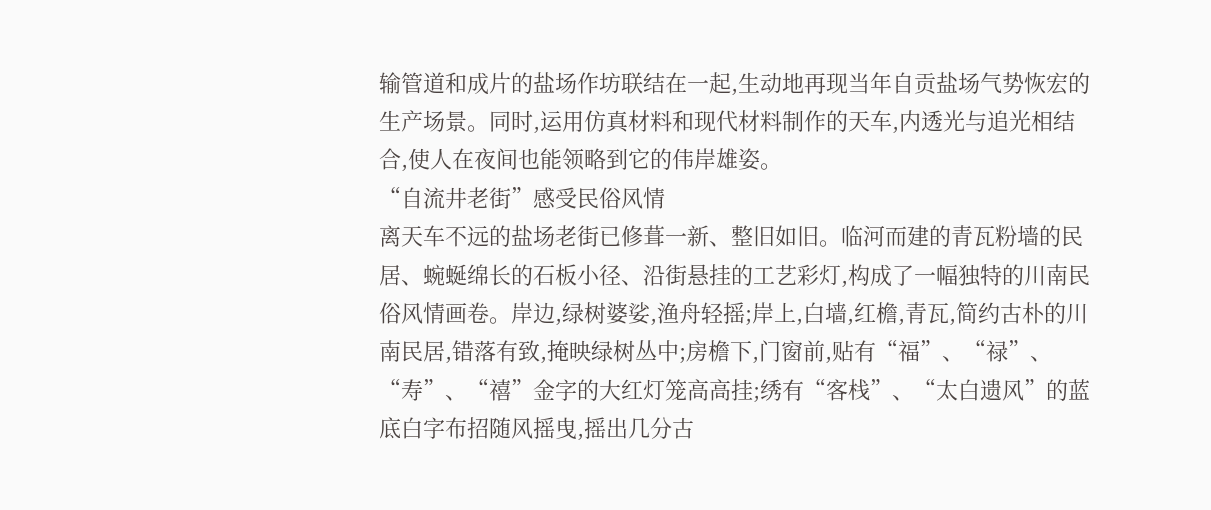输管道和成片的盐场作坊联结在一起,生动地再现当年自贡盐场气势恢宏的生产场景。同时,运用仿真材料和现代材料制作的天车,内透光与追光相结合,使人在夜间也能领略到它的伟岸雄姿。
“自流井老街”感受民俗风情
离天车不远的盐场老街已修葺一新、整旧如旧。临河而建的青瓦粉墙的民居、蜿蜒绵长的石板小径、沿街悬挂的工艺彩灯,构成了一幅独特的川南民俗风情画卷。岸边,绿树婆娑,渔舟轻摇;岸上,白墙,红檐,青瓦,简约古朴的川南民居,错落有致,掩映绿树丛中;房檐下,门窗前,贴有“福”、“禄”、“寿”、“禧”金字的大红灯笼高高挂;绣有“客栈”、“太白遗风”的蓝底白字布招随风摇曳,摇出几分古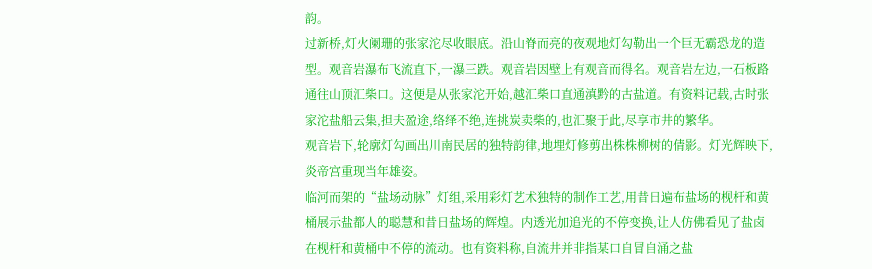韵。
过新桥,灯火阑珊的张家沱尽收眼底。沿山脊而亮的夜观地灯勾勒出一个巨无霸恐龙的造型。观音岩瀑布飞流直下,一瀑三跌。观音岩因壁上有观音而得名。观音岩左边,一石板路通往山顶汇柴口。这便是从张家沱开始,越汇柴口直通滇黔的古盐道。有资料记载,古时张家沱盐船云集,担夫盈途,络绎不绝,连挑炭卖柴的,也汇聚于此,尽享市井的繁华。
观音岩下,轮廓灯勾画出川南民居的独特韵律,地埋灯修剪出株株柳树的倩影。灯光辉映下,炎帝宫重现当年雄姿。
临河而架的“盐场动脉”灯组,采用彩灯艺术独特的制作工艺,用昔日遍布盐场的枧杆和黄桶展示盐都人的聪慧和昔日盐场的辉煌。内透光加追光的不停变换,让人仿佛看见了盐卤在枧杆和黄桶中不停的流动。也有资料称,自流井并非指某口自冒自涌之盐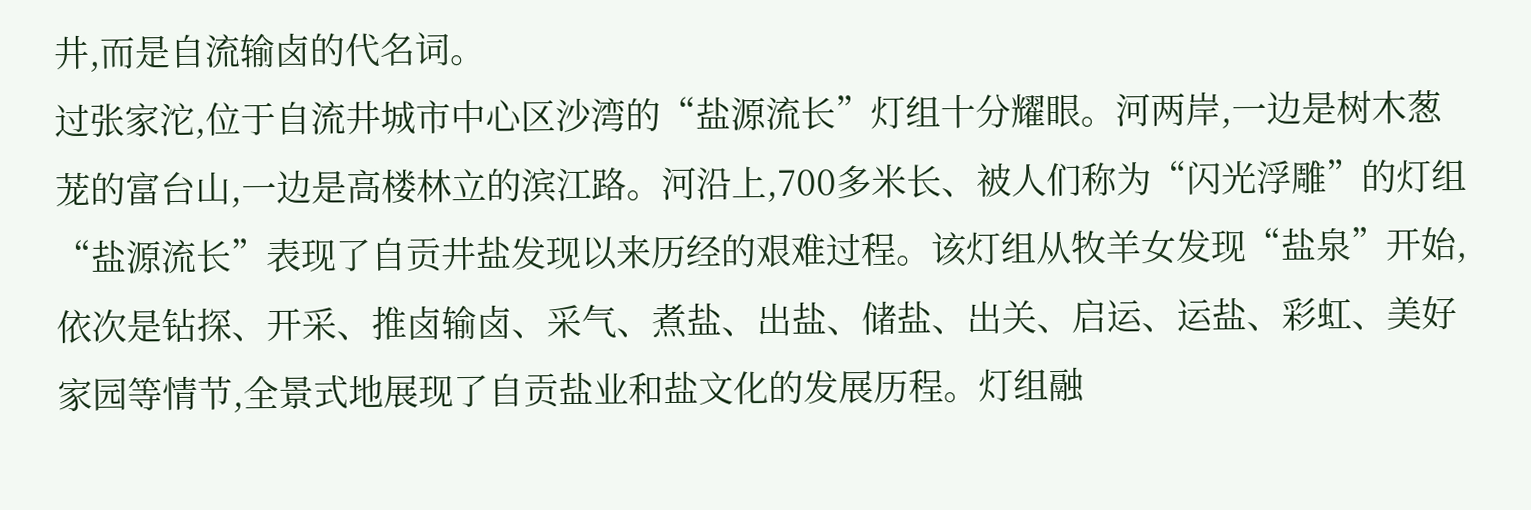井,而是自流输卤的代名词。
过张家沱,位于自流井城市中心区沙湾的“盐源流长”灯组十分耀眼。河两岸,一边是树木葱茏的富台山,一边是高楼林立的滨江路。河沿上,700多米长、被人们称为“闪光浮雕”的灯组“盐源流长”表现了自贡井盐发现以来历经的艰难过程。该灯组从牧羊女发现“盐泉”开始,依次是钻探、开采、推卤输卤、采气、煮盐、出盐、储盐、出关、启运、运盐、彩虹、美好家园等情节,全景式地展现了自贡盐业和盐文化的发展历程。灯组融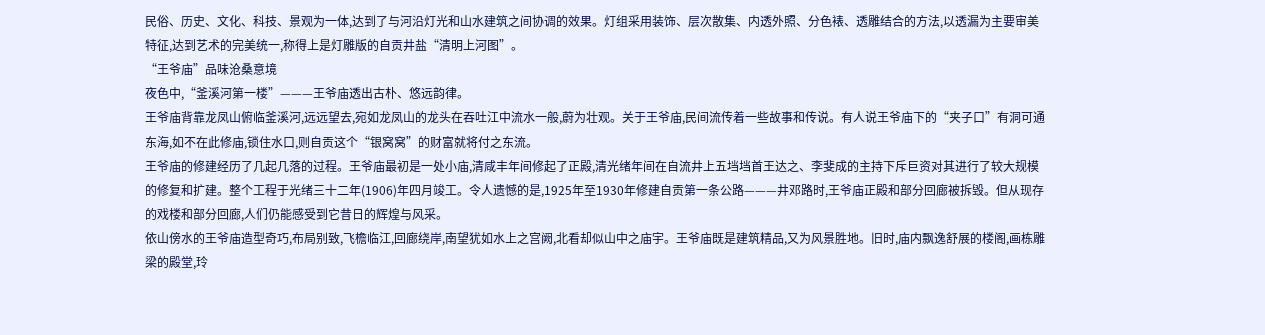民俗、历史、文化、科技、景观为一体,达到了与河沿灯光和山水建筑之间协调的效果。灯组采用装饰、层次散集、内透外照、分色裱、透雕结合的方法,以透漏为主要审美特征,达到艺术的完美统一,称得上是灯雕版的自贡井盐“清明上河图”。
“王爷庙”品味沧桑意境
夜色中,“釜溪河第一楼”———王爷庙透出古朴、悠远韵律。
王爷庙背靠龙凤山俯临釜溪河,远远望去,宛如龙凤山的龙头在吞吐江中流水一般,蔚为壮观。关于王爷庙,民间流传着一些故事和传说。有人说王爷庙下的“夹子口”有洞可通东海,如不在此修庙,锁住水口,则自贡这个“银窝窝”的财富就将付之东流。
王爷庙的修建经历了几起几落的过程。王爷庙最初是一处小庙,清咸丰年间修起了正殿,清光绪年间在自流井上五垱垱首王达之、李斐成的主持下斥巨资对其进行了较大规模的修复和扩建。整个工程于光绪三十二年(1906)年四月竣工。令人遗憾的是,1925年至1930年修建自贡第一条公路———井邓路时,王爷庙正殿和部分回廊被拆毁。但从现存的戏楼和部分回廊,人们仍能感受到它昔日的辉煌与风采。
依山傍水的王爷庙造型奇巧,布局别致,飞檐临江,回廊绕岸,南望犹如水上之宫阙,北看却似山中之庙宇。王爷庙既是建筑精品,又为风景胜地。旧时,庙内飘逸舒展的楼阁,画栋雕梁的殿堂,玲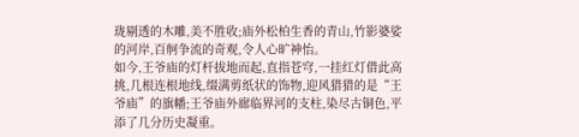珑剔透的木雕,美不胜收;庙外松柏生香的青山,竹影婆娑的河岸,百舸争流的奇观,令人心旷神怡。
如今,王爷庙的灯杆拔地而起,直指苍穹,一挂红灯借此高挑,几根连根地线,缀满剪纸状的饰物,迎风猎猎的是“王爷庙”的旗幡;王爷庙外廊临界河的支柱,染尽古铜色,平添了几分历史凝重。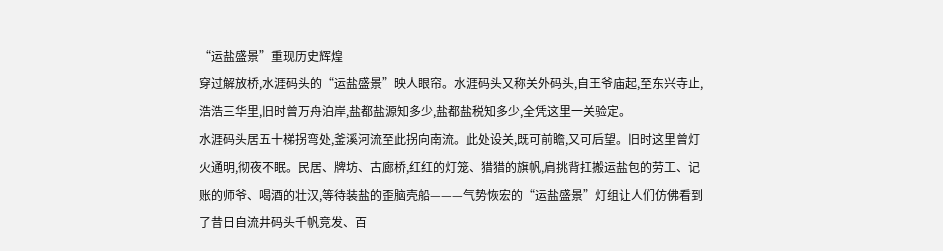“运盐盛景”重现历史辉煌
穿过解放桥,水涯码头的“运盐盛景”映人眼帘。水涯码头又称关外码头,自王爷庙起,至东兴寺止,浩浩三华里,旧时曾万舟泊岸,盐都盐源知多少,盐都盐税知多少,全凭这里一关验定。
水涯码头居五十梯拐弯处,釜溪河流至此拐向南流。此处设关,既可前瞻,又可后望。旧时这里曾灯火通明,彻夜不眠。民居、牌坊、古廊桥,红红的灯笼、猎猎的旗帆,肩挑背扛搬运盐包的劳工、记账的师爷、喝酒的壮汉,等待装盐的歪脑壳船———气势恢宏的“运盐盛景”灯组让人们仿佛看到了昔日自流井码头千帆竞发、百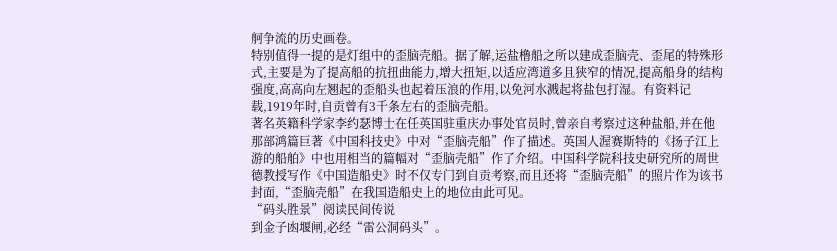舸争流的历史画卷。
特别值得一提的是灯组中的歪脑壳船。据了解,运盐橹船之所以建成歪脑壳、歪尾的特殊形式,主要是为了提高船的抗扭曲能力,增大扭矩,以适应湾道多且狭窄的情况,提高船身的结构强度,高高向左翘起的歪船头也起着压浪的作用,以免河水溅起将盐包打湿。有资料记载,1919年时,自贡曾有3千条左右的歪脑壳船。
著名英籍科学家李约瑟博士在任英国驻重庆办事处官员时,曾亲自考察过这种盐船,并在他那部鸿篇巨著《中国科技史》中对“歪脑壳船”作了描述。英国人渥赛斯特的《扬子江上游的船舶》中也用相当的篇幅对“歪脑壳船”作了介绍。中国科学院科技史研究所的周世德教授写作《中国造船史》时不仅专门到自贡考察,而且还将“歪脑壳船”的照片作为该书封面,“歪脑壳船”在我国造船史上的地位由此可见。
“码头胜景”阅读民间传说
到金子凼堰闸,必经“雷公洞码头”。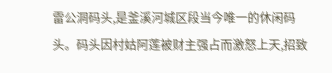雷公洞码头,是釜溪河城区段当今唯一的休闲码头。码头因村姑阿莲被财主强占而激怒上天,招致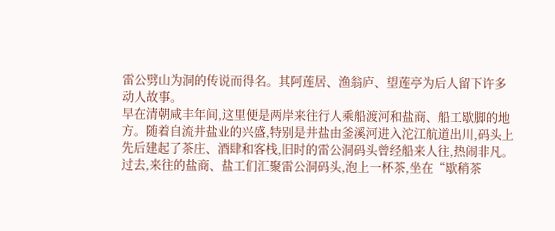雷公劈山为洞的传说而得名。其阿莲居、渔翁庐、望莲亭为后人留下许多动人故事。
早在清朝咸丰年间,这里便是两岸来往行人乘船渡河和盐商、船工歇脚的地方。随着自流井盐业的兴盛,特别是井盐由釜溪河进入沱江航道出川,码头上先后建起了茶庄、酒肆和客栈,旧时的雷公洞码头曾经船来人往,热闹非凡。
过去,来往的盐商、盐工们汇聚雷公洞码头,泡上一杯茶,坐在“歇稍茶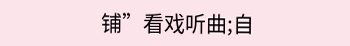铺”看戏听曲;自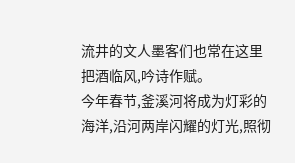流井的文人墨客们也常在这里把酒临风,吟诗作赋。
今年春节,釜溪河将成为灯彩的海洋,沿河两岸闪耀的灯光,照彻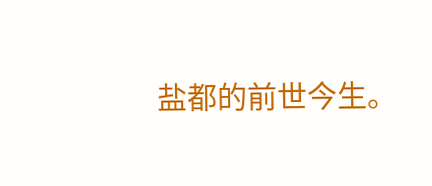盐都的前世今生。